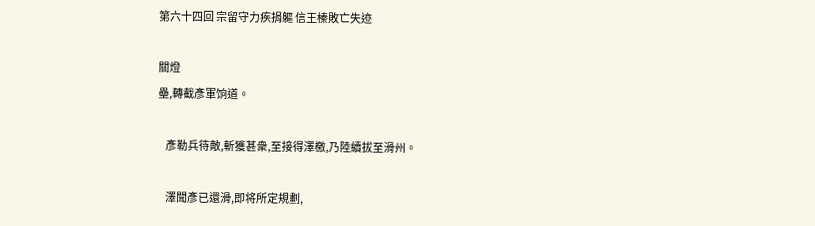第六十四回 宗留守力疾捐軀 信王榛敗亡失迹

關燈
壘,轉截彥軍饷道。

    彥勒兵待敵,斬獲甚衆,至接得澤檄,乃陸續拔至滑州。

    澤聞彥已還滑,即将所定規劃,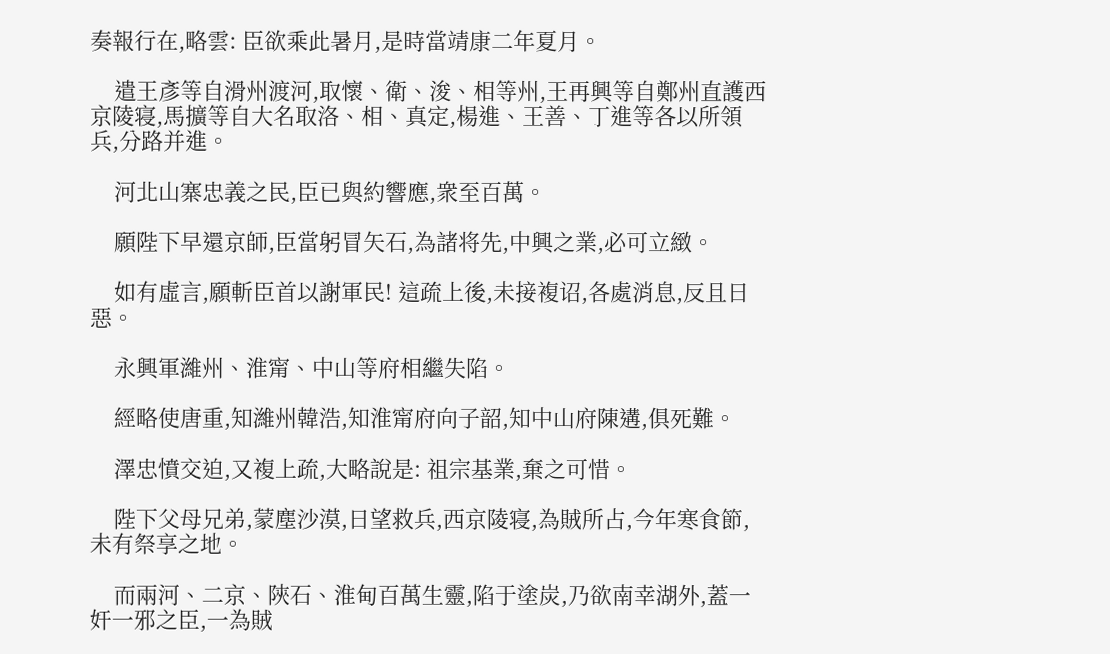奏報行在,略雲: 臣欲乘此暑月,是時當靖康二年夏月。

    遣王彥等自滑州渡河,取懷、衛、浚、相等州,王再興等自鄭州直護西京陵寝,馬擴等自大名取洛、相、真定,楊進、王善、丁進等各以所領兵,分路并進。

    河北山寨忠義之民,臣已與約響應,衆至百萬。

    願陛下早還京師,臣當躬冒矢石,為諸将先,中興之業,必可立緻。

    如有虛言,願斬臣首以謝軍民! 這疏上後,未接複诏,各處消息,反且日惡。

    永興軍濰州、淮甯、中山等府相繼失陷。

    經略使唐重,知濰州韓浩,知淮甯府向子韶,知中山府陳遘,俱死難。

    澤忠憤交迫,又複上疏,大略說是: 祖宗基業,棄之可惜。

    陛下父母兄弟,蒙塵沙漠,日望救兵,西京陵寝,為賊所占,今年寒食節,未有祭享之地。

    而兩河、二京、陝石、淮甸百萬生靈,陷于塗炭,乃欲南幸湖外,蓋一奸一邪之臣,一為賊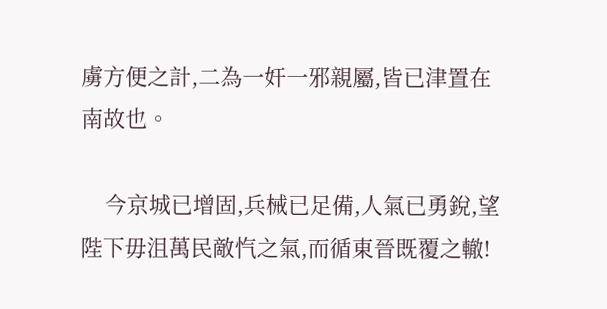虜方便之計,二為一奸一邪親屬,皆已津置在南故也。

    今京城已增固,兵械已足備,人氣已勇銳,望陛下毋沮萬民敵忾之氣,而循東晉既覆之轍!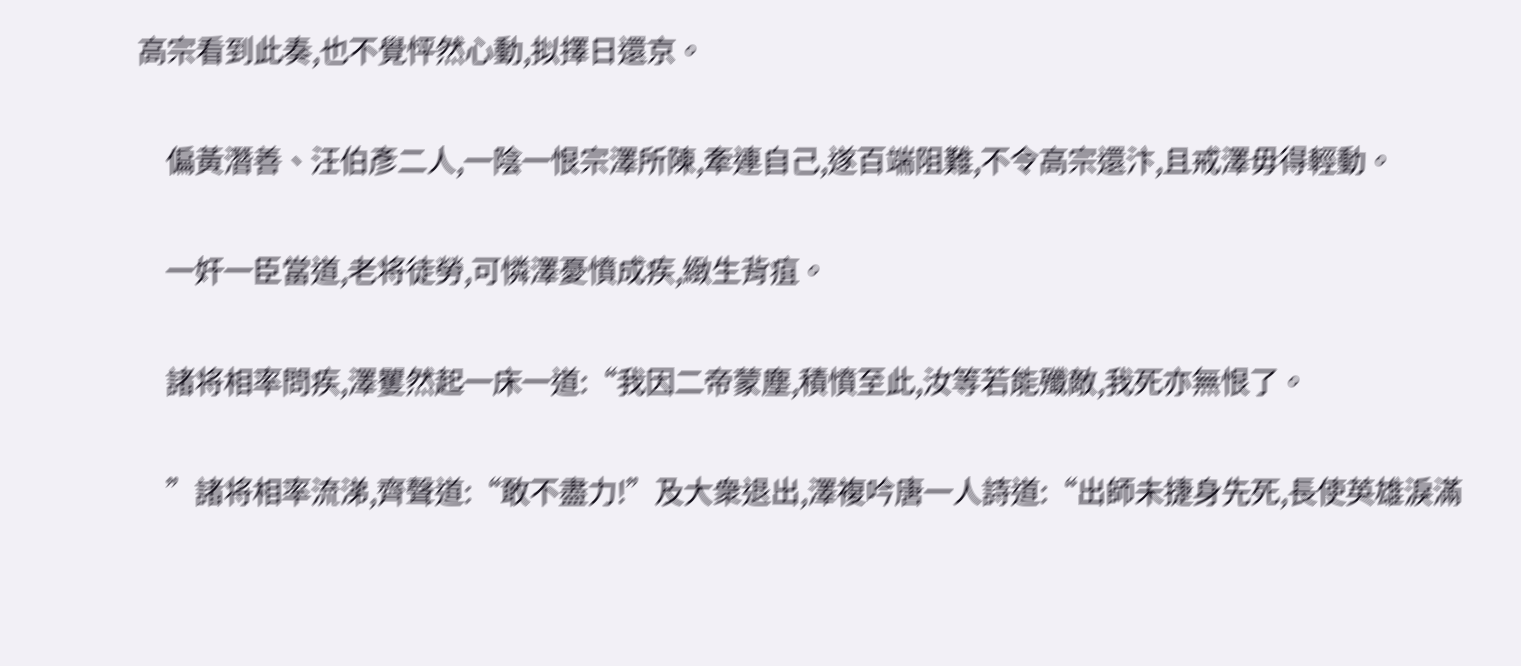高宗看到此奏,也不覺怦然心動,拟擇日還京。

    偏黃潛善、汪伯彥二人,一陰一恨宗澤所陳,牽連自己,遂百端阻難,不令高宗還汴,且戒澤毋得輕動。

    一奸一臣當道,老将徒勞,可憐澤憂憤成疾,緻生背疽。

    諸将相率問疾,澤矍然起一床一道:“我因二帝蒙塵,積憤至此,汝等若能殲敵,我死亦無恨了。

    ”諸将相率流涕,齊聲道:“敢不盡力!”及大衆退出,澤複吟唐一人詩道:“出師未捷身先死,長使英雄淚滿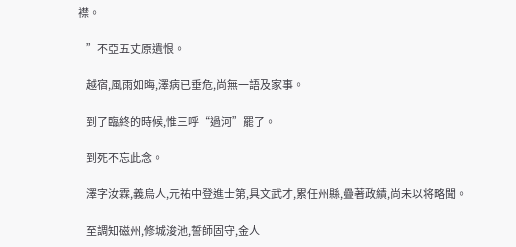襟。

    ”不亞五丈原遺恨。

    越宿,風雨如晦,澤病已垂危,尚無一語及家事。

    到了臨終的時候,惟三呼“過河”罷了。

    到死不忘此念。

    澤字汝霖,義烏人,元祐中登進士第,具文武才,累任州縣,疊著政績,尚未以将略聞。

    至調知磁州,修城浚池,誓師固守,金人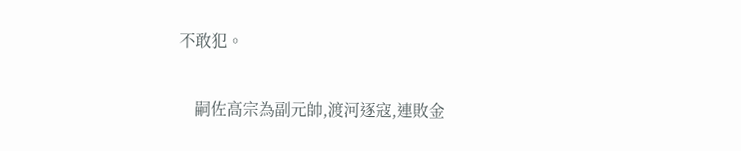不敢犯。

    嗣佐高宗為副元帥,渡河逐寇,連敗金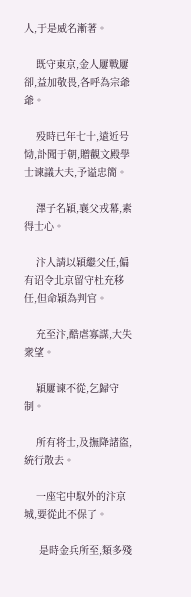人,于是威名漸著。

    既守東京,金人屢戰屢卻,益加敬畏,各呼為宗爺爺。

    殁時已年七十,遠近号恸,訃聞于朝,贈觀文殿學士谏議大夫,予谥忠簡。

    澤子名穎,襄父戎幕,素得士心。

    汴人請以穎繼父任,偏有诏令北京留守杜充移任,但命穎為判官。

    充至汴,酷虐寡謀,大失衆望。

    穎屢谏不從,乞歸守制。

    所有将士,及撫降諸盜,統行散去。

    一座宅中馭外的汴京城,要從此不保了。

     是時金兵所至,類多殘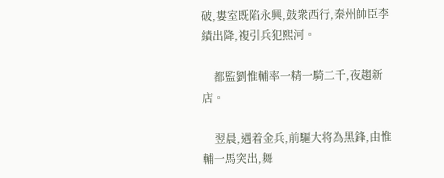破,婁室既陷永興,鼓衆西行,秦州帥臣李績出降,複引兵犯熙河。

    都監劉惟輔率一精一騎二千,夜趨新店。

    翌晨,遇着金兵,前驅大将為黑鋒,由惟輔一馬突出,舞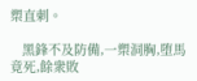槊直刺。

    黑鋒不及防備,一槊洞胸,堕馬竟死,餘衆敗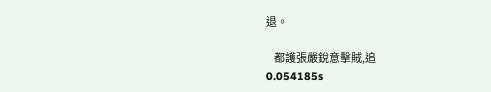退。

    都護張嚴銳意擊賊,追
0.054185s